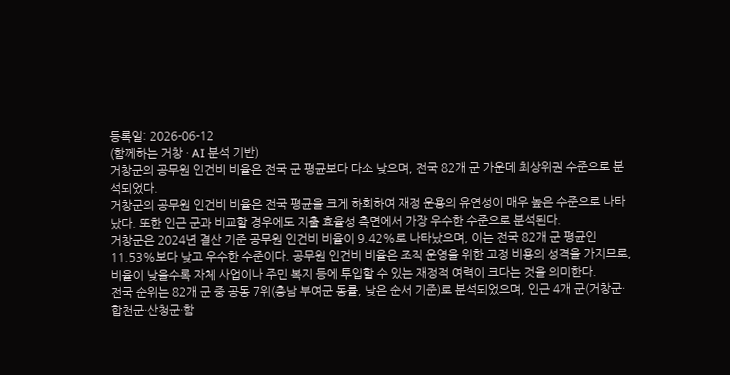등록일: 2026-06-12
(함께하는 거창 · AI 분석 기반)
거창군의 공무원 인건비 비율은 전국 군 평균보다 다소 낮으며, 전국 82개 군 가운데 최상위권 수준으로 분석되었다.
거창군의 공무원 인건비 비율은 전국 평균을 크게 하회하여 재정 운용의 유연성이 매우 높은 수준으로 나타났다. 또한 인근 군과 비교할 경우에도 지출 효율성 측면에서 가장 우수한 수준으로 분석된다.
거창군은 2024년 결산 기준 공무원 인건비 비율이 9.42%로 나타났으며, 이는 전국 82개 군 평균인 11.53%보다 낮고 우수한 수준이다. 공무원 인건비 비율은 조직 운영을 위한 고정 비용의 성격을 가지므로, 비율이 낮을수록 자체 사업이나 주민 복지 등에 투입할 수 있는 재정적 여력이 크다는 것을 의미한다.
전국 순위는 82개 군 중 공동 7위(충남 부여군 동률, 낮은 순서 기준)로 분석되었으며, 인근 4개 군(거창군·합천군·산청군·함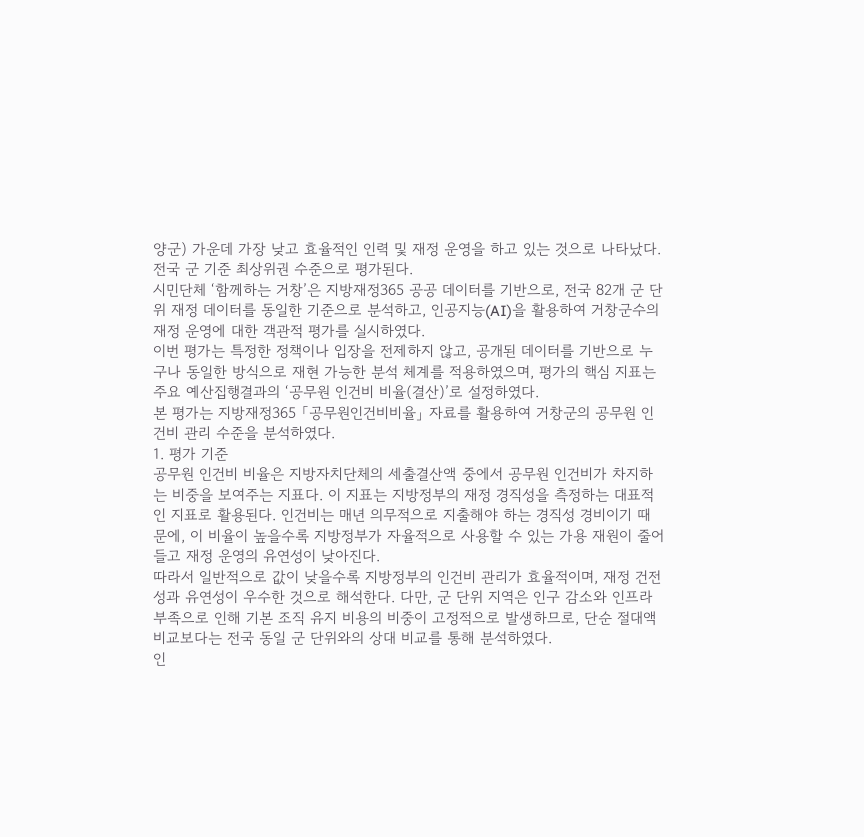양군) 가운데 가장 낮고 효율적인 인력 및 재정 운영을 하고 있는 것으로 나타났다. 전국 군 기준 최상위권 수준으로 평가된다.
시민단체 ‘함께하는 거창’은 지방재정365 공공 데이터를 기반으로, 전국 82개 군 단위 재정 데이터를 동일한 기준으로 분석하고, 인공지능(AI)을 활용하여 거창군수의 재정 운영에 대한 객관적 평가를 실시하였다.
이번 평가는 특정한 정책이나 입장을 전제하지 않고, 공개된 데이터를 기반으로 누구나 동일한 방식으로 재현 가능한 분석 체계를 적용하였으며, 평가의 핵심 지표는 주요 예산집행결과의 ‘공무원 인건비 비율(결산)’로 설정하였다.
본 평가는 지방재정365 「공무원인건비비율」 자료를 활용하여 거창군의 공무원 인건비 관리 수준을 분석하였다.
1. 평가 기준
공무원 인건비 비율은 지방자치단체의 세출결산액 중에서 공무원 인건비가 차지하는 비중을 보여주는 지표다. 이 지표는 지방정부의 재정 경직성을 측정하는 대표적인 지표로 활용된다. 인건비는 매년 의무적으로 지출해야 하는 경직성 경비이기 때문에, 이 비율이 높을수록 지방정부가 자율적으로 사용할 수 있는 가용 재원이 줄어들고 재정 운영의 유연성이 낮아진다.
따라서 일반적으로 값이 낮을수록 지방정부의 인건비 관리가 효율적이며, 재정 건전성과 유연성이 우수한 것으로 해석한다. 다만, 군 단위 지역은 인구 감소와 인프라 부족으로 인해 기본 조직 유지 비용의 비중이 고정적으로 발생하므로, 단순 절대액 비교보다는 전국 동일 군 단위와의 상대 비교를 통해 분석하였다.
인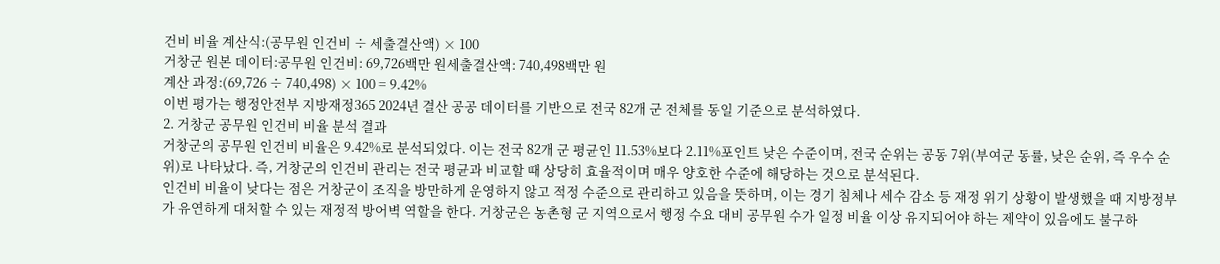건비 비율 계산식:(공무원 인건비 ÷ 세출결산액) × 100
거창군 원본 데이터:공무원 인건비: 69,726백만 원세출결산액: 740,498백만 원
계산 과정:(69,726 ÷ 740,498) × 100 = 9.42%
이번 평가는 행정안전부 지방재정365 2024년 결산 공공 데이터를 기반으로 전국 82개 군 전체를 동일 기준으로 분석하였다.
2. 거창군 공무원 인건비 비율 분석 결과
거창군의 공무원 인건비 비율은 9.42%로 분석되었다. 이는 전국 82개 군 평균인 11.53%보다 2.11%포인트 낮은 수준이며, 전국 순위는 공동 7위(부여군 동률, 낮은 순위, 즉 우수 순위)로 나타났다. 즉, 거창군의 인건비 관리는 전국 평균과 비교할 때 상당히 효율적이며 매우 양호한 수준에 해당하는 것으로 분석된다.
인건비 비율이 낮다는 점은 거창군이 조직을 방만하게 운영하지 않고 적정 수준으로 관리하고 있음을 뜻하며, 이는 경기 침체나 세수 감소 등 재정 위기 상황이 발생했을 때 지방정부가 유연하게 대처할 수 있는 재정적 방어벽 역할을 한다. 거창군은 농촌형 군 지역으로서 행정 수요 대비 공무원 수가 일정 비율 이상 유지되어야 하는 제약이 있음에도 불구하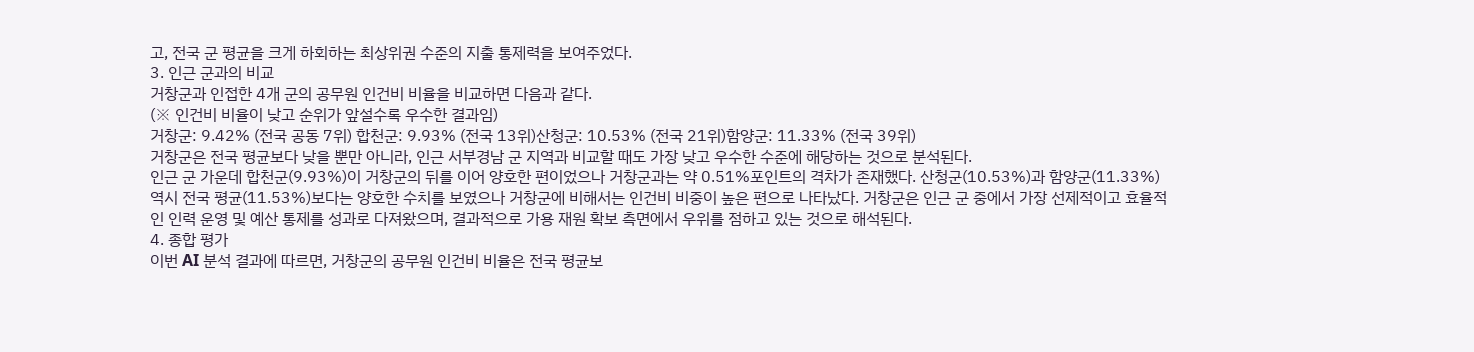고, 전국 군 평균을 크게 하회하는 최상위권 수준의 지출 통제력을 보여주었다.
3. 인근 군과의 비교
거창군과 인접한 4개 군의 공무원 인건비 비율을 비교하면 다음과 같다.
(※ 인건비 비율이 낮고 순위가 앞설수록 우수한 결과임)
거창군: 9.42% (전국 공동 7위) 합천군: 9.93% (전국 13위)산청군: 10.53% (전국 21위)함양군: 11.33% (전국 39위)
거창군은 전국 평균보다 낮을 뿐만 아니라, 인근 서부경남 군 지역과 비교할 때도 가장 낮고 우수한 수준에 해당하는 것으로 분석된다.
인근 군 가운데 합천군(9.93%)이 거창군의 뒤를 이어 양호한 편이었으나 거창군과는 약 0.51%포인트의 격차가 존재했다. 산청군(10.53%)과 함양군(11.33%) 역시 전국 평균(11.53%)보다는 양호한 수치를 보였으나 거창군에 비해서는 인건비 비중이 높은 편으로 나타났다. 거창군은 인근 군 중에서 가장 선제적이고 효율적인 인력 운영 및 예산 통제를 성과로 다져왔으며, 결과적으로 가용 재원 확보 측면에서 우위를 점하고 있는 것으로 해석된다.
4. 종합 평가
이번 AI 분석 결과에 따르면, 거창군의 공무원 인건비 비율은 전국 평균보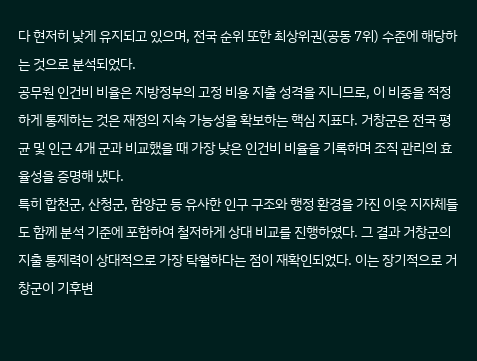다 현저히 낮게 유지되고 있으며, 전국 순위 또한 최상위권(공동 7위) 수준에 해당하는 것으로 분석되었다.
공무원 인건비 비율은 지방정부의 고정 비용 지출 성격을 지니므로, 이 비중을 적정하게 통제하는 것은 재정의 지속 가능성을 확보하는 핵심 지표다. 거창군은 전국 평균 및 인근 4개 군과 비교했을 때 가장 낮은 인건비 비율을 기록하며 조직 관리의 효율성을 증명해 냈다.
특히 합천군, 산청군, 함양군 등 유사한 인구 구조와 행정 환경을 가진 이웃 지자체들도 함께 분석 기준에 포함하여 철저하게 상대 비교를 진행하였다. 그 결과 거창군의 지출 통제력이 상대적으로 가장 탁월하다는 점이 재확인되었다. 이는 장기적으로 거창군이 기후변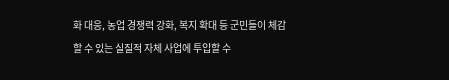화 대응, 농업 경쟁력 강화, 복지 확대 등 군민들이 체감할 수 있는 실질적 자체 사업에 투입할 수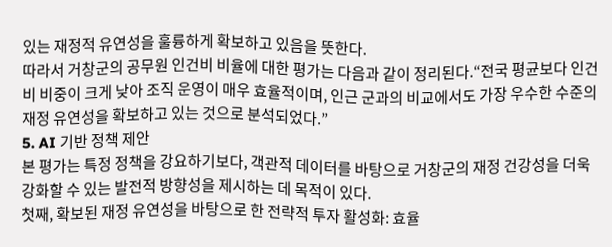있는 재정적 유연성을 훌륭하게 확보하고 있음을 뜻한다.
따라서 거창군의 공무원 인건비 비율에 대한 평가는 다음과 같이 정리된다.“전국 평균보다 인건비 비중이 크게 낮아 조직 운영이 매우 효율적이며, 인근 군과의 비교에서도 가장 우수한 수준의 재정 유연성을 확보하고 있는 것으로 분석되었다.”
5. AI 기반 정책 제안
본 평가는 특정 정책을 강요하기보다, 객관적 데이터를 바탕으로 거창군의 재정 건강성을 더욱 강화할 수 있는 발전적 방향성을 제시하는 데 목적이 있다.
첫째, 확보된 재정 유연성을 바탕으로 한 전략적 투자 활성화: 효율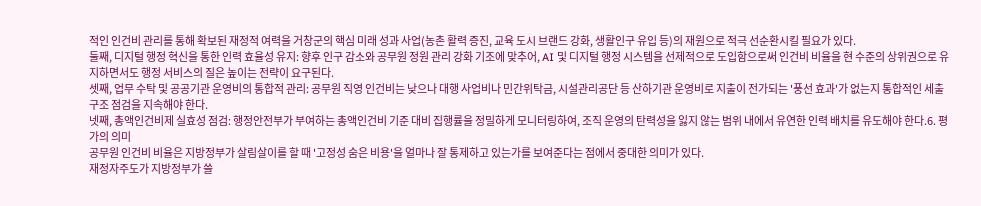적인 인건비 관리를 통해 확보된 재정적 여력을 거창군의 핵심 미래 성과 사업(농촌 활력 증진, 교육 도시 브랜드 강화, 생활인구 유입 등)의 재원으로 적극 선순환시킬 필요가 있다.
둘째, 디지털 행정 혁신을 통한 인력 효율성 유지: 향후 인구 감소와 공무원 정원 관리 강화 기조에 맞추어, AI 및 디지털 행정 시스템을 선제적으로 도입함으로써 인건비 비율을 현 수준의 상위권으로 유지하면서도 행정 서비스의 질은 높이는 전략이 요구된다.
셋째, 업무 수탁 및 공공기관 운영비의 통합적 관리: 공무원 직영 인건비는 낮으나 대행 사업비나 민간위탁금, 시설관리공단 등 산하기관 운영비로 지출이 전가되는 '풍선 효과'가 없는지 통합적인 세출 구조 점검을 지속해야 한다.
넷째, 총액인건비제 실효성 점검: 행정안전부가 부여하는 총액인건비 기준 대비 집행률을 정밀하게 모니터링하여, 조직 운영의 탄력성을 잃지 않는 범위 내에서 유연한 인력 배치를 유도해야 한다.6. 평가의 의미
공무원 인건비 비율은 지방정부가 살림살이를 할 때 '고정성 숨은 비용'을 얼마나 잘 통제하고 있는가를 보여준다는 점에서 중대한 의미가 있다.
재정자주도가 지방정부가 쓸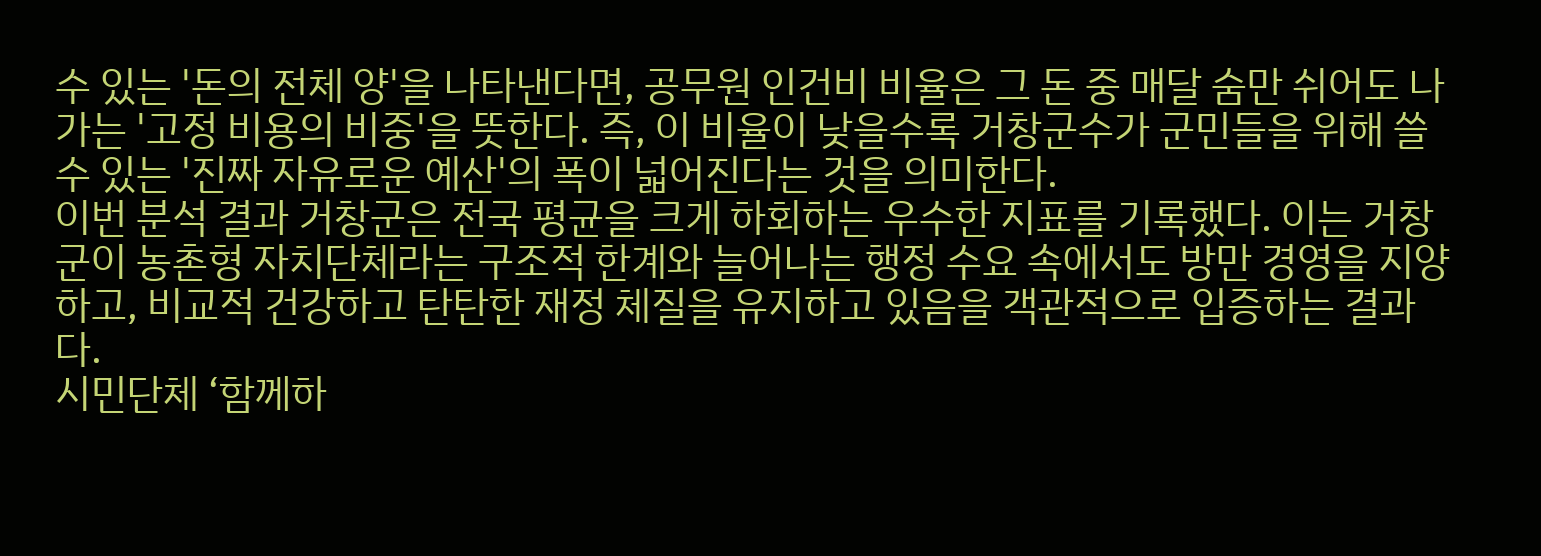수 있는 '돈의 전체 양'을 나타낸다면, 공무원 인건비 비율은 그 돈 중 매달 숨만 쉬어도 나가는 '고정 비용의 비중'을 뜻한다. 즉, 이 비율이 낮을수록 거창군수가 군민들을 위해 쓸 수 있는 '진짜 자유로운 예산'의 폭이 넓어진다는 것을 의미한다.
이번 분석 결과 거창군은 전국 평균을 크게 하회하는 우수한 지표를 기록했다. 이는 거창군이 농촌형 자치단체라는 구조적 한계와 늘어나는 행정 수요 속에서도 방만 경영을 지양하고, 비교적 건강하고 탄탄한 재정 체질을 유지하고 있음을 객관적으로 입증하는 결과다.
시민단체 ‘함께하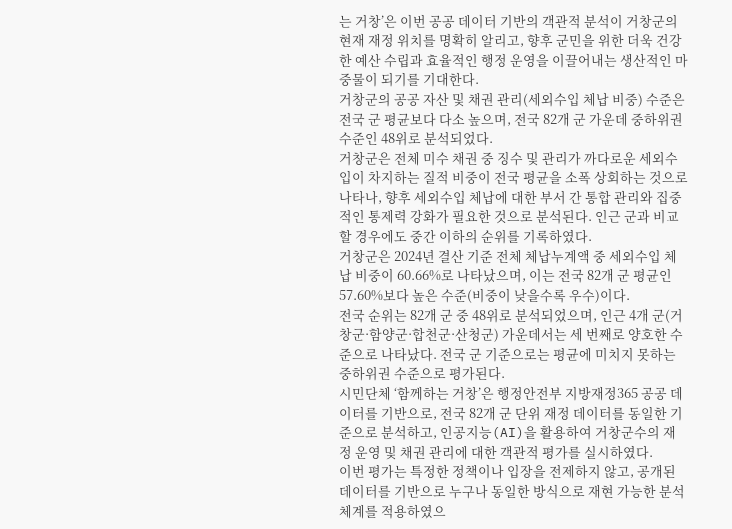는 거창’은 이번 공공 데이터 기반의 객관적 분석이 거창군의 현재 재정 위치를 명확히 알리고, 향후 군민을 위한 더욱 건강한 예산 수립과 효율적인 행정 운영을 이끌어내는 생산적인 마중물이 되기를 기대한다.
거창군의 공공 자산 및 채권 관리(세외수입 체납 비중) 수준은 전국 군 평균보다 다소 높으며, 전국 82개 군 가운데 중하위권 수준인 48위로 분석되었다.
거창군은 전체 미수 채권 중 징수 및 관리가 까다로운 세외수입이 차지하는 질적 비중이 전국 평균을 소폭 상회하는 것으로 나타나, 향후 세외수입 체납에 대한 부서 간 통합 관리와 집중적인 통제력 강화가 필요한 것으로 분석된다. 인근 군과 비교할 경우에도 중간 이하의 순위를 기록하였다.
거창군은 2024년 결산 기준 전체 체납누계액 중 세외수입 체납 비중이 60.66%로 나타났으며, 이는 전국 82개 군 평균인 57.60%보다 높은 수준(비중이 낮을수록 우수)이다.
전국 순위는 82개 군 중 48위로 분석되었으며, 인근 4개 군(거창군·함양군·합천군·산청군) 가운데서는 세 번째로 양호한 수준으로 나타났다. 전국 군 기준으로는 평균에 미치지 못하는 중하위권 수준으로 평가된다.
시민단체 ‘함께하는 거창’은 행정안전부 지방재정365 공공 데이터를 기반으로, 전국 82개 군 단위 재정 데이터를 동일한 기준으로 분석하고, 인공지능(AI)을 활용하여 거창군수의 재정 운영 및 채권 관리에 대한 객관적 평가를 실시하였다.
이번 평가는 특정한 정책이나 입장을 전제하지 않고, 공개된 데이터를 기반으로 누구나 동일한 방식으로 재현 가능한 분석 체계를 적용하였으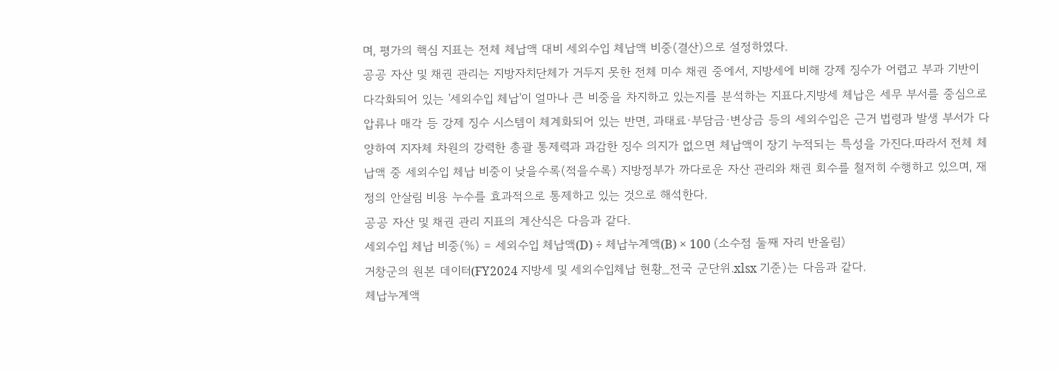며, 평가의 핵심 지표는 전체 체납액 대비 세외수입 체납액 비중(결산)으로 설정하였다.
공공 자산 및 채권 관리는 지방자치단체가 거두지 못한 전체 미수 채권 중에서, 지방세에 비해 강제 징수가 어렵고 부과 기반이 다각화되어 있는 '세외수입 체납'이 얼마나 큰 비중을 차지하고 있는지를 분석하는 지표다.지방세 체납은 세무 부서를 중심으로 압류나 매각 등 강제 징수 시스템이 체계화되어 있는 반면, 과태료·부담금·변상금 등의 세외수입은 근거 법령과 발생 부서가 다양하여 지자체 차원의 강력한 총괄 통제력과 과감한 징수 의지가 없으면 체납액이 장기 누적되는 특성을 가진다.따라서 전체 체납액 중 세외수입 체납 비중이 낮을수록(적을수록) 지방정부가 까다로운 자산 관리와 채권 회수를 철저히 수행하고 있으며, 재정의 안살림 비용 누수를 효과적으로 통제하고 있는 것으로 해석한다.
공공 자산 및 채권 관리 지표의 계산식은 다음과 같다.
세외수입 체납 비중(%) = 세외수입 체납액(D) ÷ 체납누계액(B) × 100 (소수점 둘째 자리 반올림)
거창군의 원본 데이터(FY2024 지방세 및 세외수입체납 현황_전국 군단위.xlsx 기준)는 다음과 같다.
체납누계액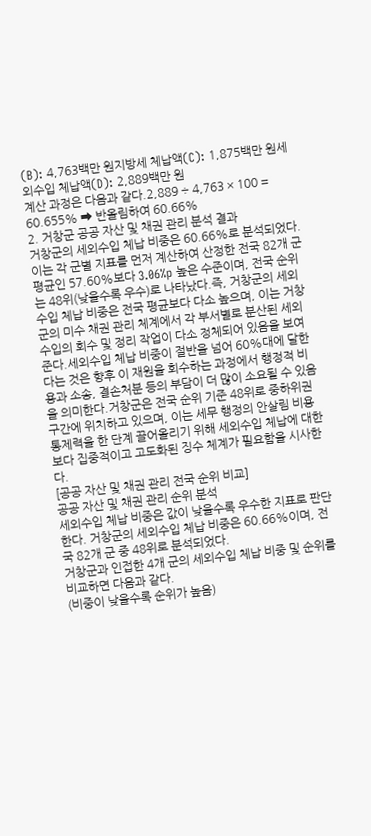(B): 4,763백만 원지방세 체납액(C): 1,875백만 원세외수입 체납액(D): 2,889백만 원
계산 과정은 다음과 같다.2,889 ÷ 4,763 × 100 = 60.655% ➡ 반올림하여 60.66%
2. 거창군 공공 자산 및 채권 관리 분석 결과
거창군의 세외수입 체납 비중은 60.66%로 분석되었다.이는 각 군별 지표를 먼저 계산하여 산정한 전국 82개 군 평균인 57.60%보다 3.06%p 높은 수준이며, 전국 순위는 48위(낮을수록 우수)로 나타났다.즉, 거창군의 세외수입 체납 비중은 전국 평균보다 다소 높으며, 이는 거창군의 미수 채권 관리 체계에서 각 부서별로 분산된 세외수입의 회수 및 정리 작업이 다소 정체되어 있음을 보여준다.세외수입 체납 비중이 절반을 넘어 60%대에 달한다는 것은 향후 이 재원을 회수하는 과정에서 행정적 비용과 소송, 결손처분 등의 부담이 더 많이 소요될 수 있음을 의미한다.거창군은 전국 순위 기준 48위로 중하위권 구간에 위치하고 있으며, 이는 세무 행정의 안살림 비용 통제력을 한 단계 끌어올리기 위해 세외수입 체납에 대한 보다 집중적이고 고도화된 징수 체계가 필요함을 시사한다.
[공공 자산 및 채권 관리 전국 순위 비교]
공공 자산 및 채권 관리 순위 분석
세외수입 체납 비중은 값이 낮을수록 우수한 지표로 판단한다. 거창군의 세외수입 체납 비중은 60.66%이며, 전국 82개 군 중 48위로 분석되었다.
거창군과 인접한 4개 군의 세외수입 체납 비중 및 순위를 비교하면 다음과 같다.
(비중이 낮을수록 순위가 높음)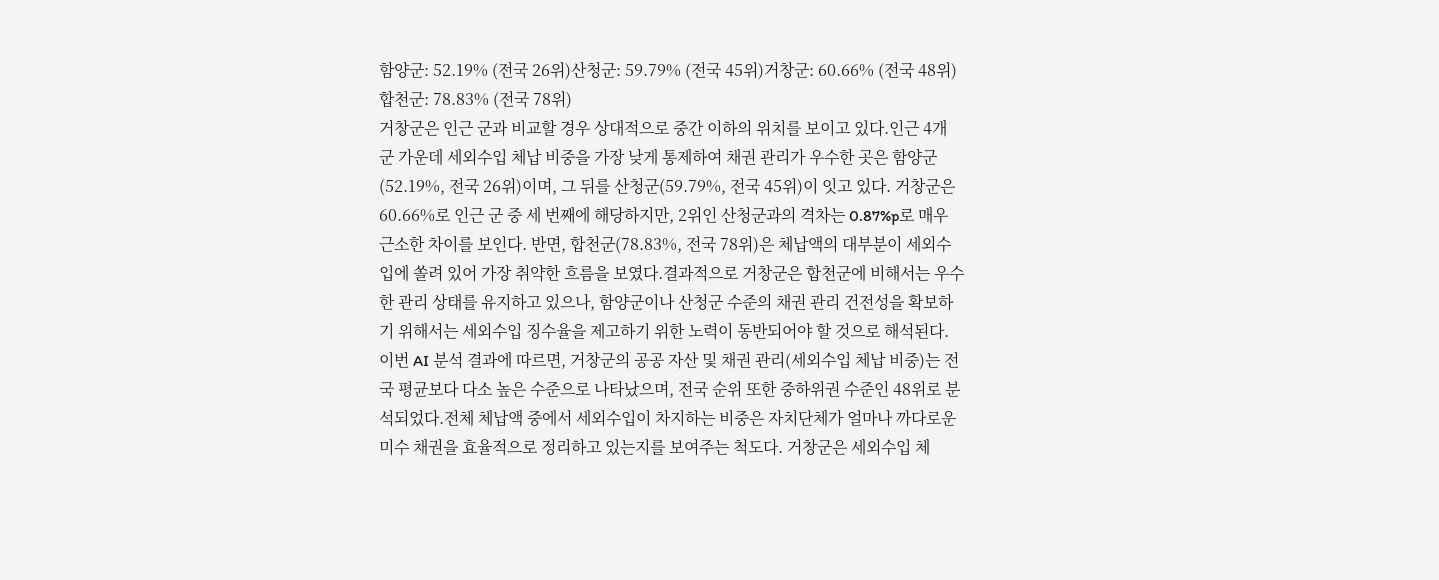함양군: 52.19% (전국 26위)산청군: 59.79% (전국 45위)거창군: 60.66% (전국 48위)합천군: 78.83% (전국 78위)
거창군은 인근 군과 비교할 경우 상대적으로 중간 이하의 위치를 보이고 있다.인근 4개 군 가운데 세외수입 체납 비중을 가장 낮게 통제하여 채권 관리가 우수한 곳은 함양군(52.19%, 전국 26위)이며, 그 뒤를 산청군(59.79%, 전국 45위)이 잇고 있다. 거창군은 60.66%로 인근 군 중 세 번째에 해당하지만, 2위인 산청군과의 격차는 0.87%p로 매우 근소한 차이를 보인다. 반면, 합천군(78.83%, 전국 78위)은 체납액의 대부분이 세외수입에 쏠려 있어 가장 취약한 흐름을 보였다.결과적으로 거창군은 합천군에 비해서는 우수한 관리 상태를 유지하고 있으나, 함양군이나 산청군 수준의 채권 관리 건전성을 확보하기 위해서는 세외수입 징수율을 제고하기 위한 노력이 동반되어야 할 것으로 해석된다.
이번 AI 분석 결과에 따르면, 거창군의 공공 자산 및 채권 관리(세외수입 체납 비중)는 전국 평균보다 다소 높은 수준으로 나타났으며, 전국 순위 또한 중하위권 수준인 48위로 분석되었다.전체 체납액 중에서 세외수입이 차지하는 비중은 자치단체가 얼마나 까다로운 미수 채권을 효율적으로 정리하고 있는지를 보여주는 척도다. 거창군은 세외수입 체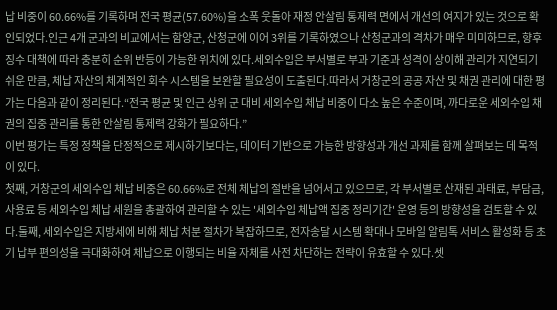납 비중이 60.66%를 기록하며 전국 평균(57.60%)을 소폭 웃돌아 재정 안살림 통제력 면에서 개선의 여지가 있는 것으로 확인되었다.인근 4개 군과의 비교에서는 함양군, 산청군에 이어 3위를 기록하였으나 산청군과의 격차가 매우 미미하므로, 향후 징수 대책에 따라 충분히 순위 반등이 가능한 위치에 있다.세외수입은 부서별로 부과 기준과 성격이 상이해 관리가 지연되기 쉬운 만큼, 체납 자산의 체계적인 회수 시스템을 보완할 필요성이 도출된다.따라서 거창군의 공공 자산 및 채권 관리에 대한 평가는 다음과 같이 정리된다.“전국 평균 및 인근 상위 군 대비 세외수입 체납 비중이 다소 높은 수준이며, 까다로운 세외수입 채권의 집중 관리를 통한 안살림 통제력 강화가 필요하다.”
이번 평가는 특정 정책을 단정적으로 제시하기보다는, 데이터 기반으로 가능한 방향성과 개선 과제를 함께 살펴보는 데 목적이 있다.
첫째, 거창군의 세외수입 체납 비중은 60.66%로 전체 체납의 절반을 넘어서고 있으므로, 각 부서별로 산재된 과태료, 부담금, 사용료 등 세외수입 체납 세원을 총괄하여 관리할 수 있는 '세외수입 체납액 집중 정리기간' 운영 등의 방향성을 검토할 수 있다.둘째, 세외수입은 지방세에 비해 체납 처분 절차가 복잡하므로, 전자송달 시스템 확대나 모바일 알림톡 서비스 활성화 등 초기 납부 편의성을 극대화하여 체납으로 이행되는 비율 자체를 사전 차단하는 전략이 유효할 수 있다.셋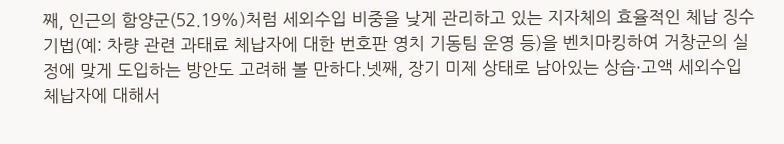째, 인근의 함양군(52.19%)처럼 세외수입 비중을 낮게 관리하고 있는 지자체의 효율적인 체납 징수 기법(예: 차량 관련 과태료 체납자에 대한 번호판 영치 기동팀 운영 등)을 벤치마킹하여 거창군의 실정에 맞게 도입하는 방안도 고려해 볼 만하다.넷째, 장기 미제 상태로 남아있는 상습·고액 세외수입 체납자에 대해서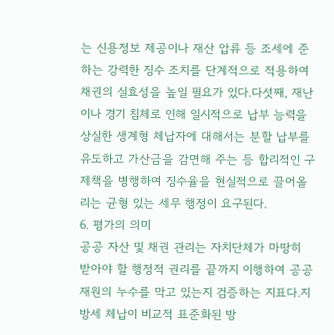는 신용정보 제공이나 재산 압류 등 조세에 준하는 강력한 징수 조치를 단계적으로 적용하여 채권의 실효성을 높일 필요가 있다.다섯째, 재난이나 경기 침체로 인해 일시적으로 납부 능력을 상실한 생계형 체납자에 대해서는 분할 납부를 유도하고 가산금을 감면해 주는 등 합리적인 구제책을 병행하여 징수율을 현실적으로 끌어올리는 균형 있는 세무 행정이 요구된다.
6. 평가의 의미
공공 자산 및 채권 관리는 자치단체가 마땅히 받아야 할 행정적 권리를 끝까지 이행하여 공공 재원의 누수를 막고 있는지 검증하는 지표다.지방세 체납이 비교적 표준화된 방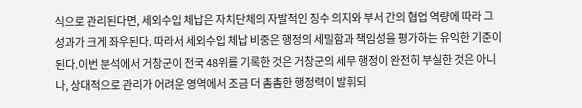식으로 관리된다면, 세외수입 체납은 자치단체의 자발적인 징수 의지와 부서 간의 협업 역량에 따라 그 성과가 크게 좌우된다. 따라서 세외수입 체납 비중은 행정의 세밀함과 책임성을 평가하는 유익한 기준이 된다.이번 분석에서 거창군이 전국 48위를 기록한 것은 거창군의 세무 행정이 완전히 부실한 것은 아니나, 상대적으로 관리가 어려운 영역에서 조금 더 촘촘한 행정력이 발휘되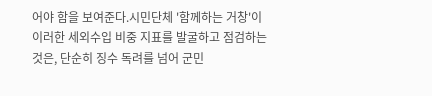어야 함을 보여준다.시민단체 '함께하는 거창'이 이러한 세외수입 비중 지표를 발굴하고 점검하는 것은, 단순히 징수 독려를 넘어 군민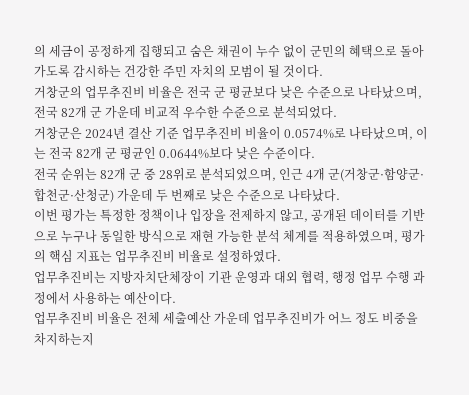의 세금이 공정하게 집행되고 숨은 채권이 누수 없이 군민의 혜택으로 돌아가도록 감시하는 건강한 주민 자치의 모범이 될 것이다.
거창군의 업무추진비 비율은 전국 군 평균보다 낮은 수준으로 나타났으며, 전국 82개 군 가운데 비교적 우수한 수준으로 분석되었다.
거창군은 2024년 결산 기준 업무추진비 비율이 0.0574%로 나타났으며, 이는 전국 82개 군 평균인 0.0644%보다 낮은 수준이다.
전국 순위는 82개 군 중 28위로 분석되었으며, 인근 4개 군(거창군·함양군·합천군·산청군) 가운데 두 번째로 낮은 수준으로 나타났다.
이번 평가는 특정한 정책이나 입장을 전제하지 않고, 공개된 데이터를 기반으로 누구나 동일한 방식으로 재현 가능한 분석 체계를 적용하였으며, 평가의 핵심 지표는 업무추진비 비율로 설정하였다.
업무추진비는 지방자치단체장이 기관 운영과 대외 협력, 행정 업무 수행 과정에서 사용하는 예산이다.
업무추진비 비율은 전체 세출예산 가운데 업무추진비가 어느 정도 비중을 차지하는지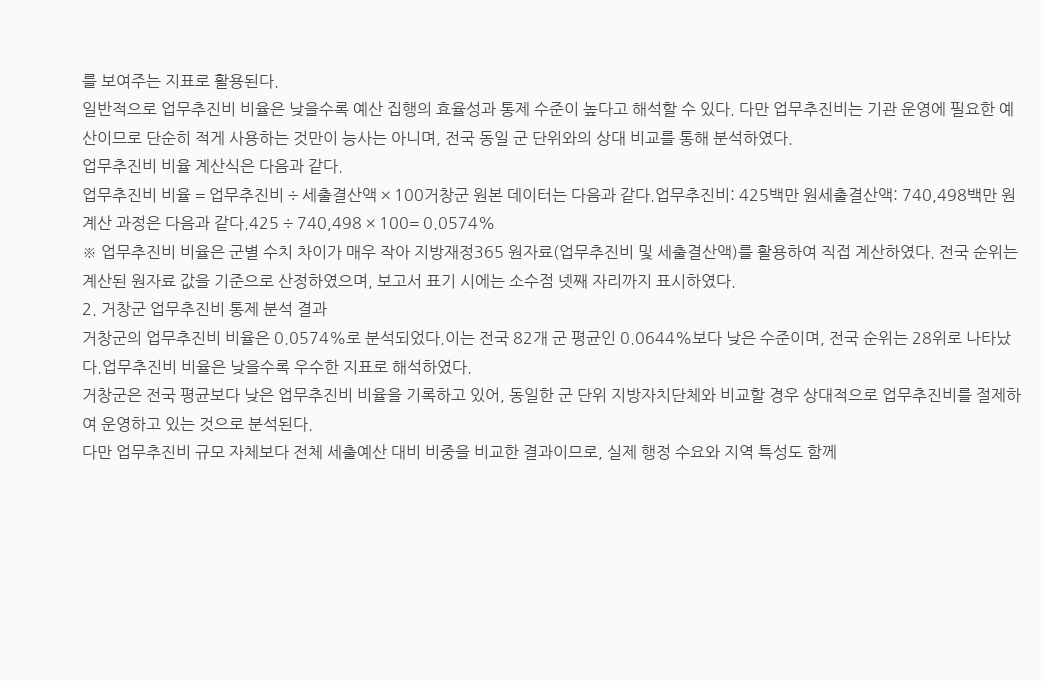를 보여주는 지표로 활용된다.
일반적으로 업무추진비 비율은 낮을수록 예산 집행의 효율성과 통제 수준이 높다고 해석할 수 있다. 다만 업무추진비는 기관 운영에 필요한 예산이므로 단순히 적게 사용하는 것만이 능사는 아니며, 전국 동일 군 단위와의 상대 비교를 통해 분석하였다.
업무추진비 비율 계산식은 다음과 같다.
업무추진비 비율 = 업무추진비 ÷ 세출결산액 × 100거창군 원본 데이터는 다음과 같다.업무추진비: 425백만 원세출결산액: 740,498백만 원계산 과정은 다음과 같다.425 ÷ 740,498 × 100= 0.0574%
※ 업무추진비 비율은 군별 수치 차이가 매우 작아 지방재정365 원자료(업무추진비 및 세출결산액)를 활용하여 직접 계산하였다. 전국 순위는 계산된 원자료 값을 기준으로 산정하였으며, 보고서 표기 시에는 소수점 넷째 자리까지 표시하였다.
2. 거창군 업무추진비 통제 분석 결과
거창군의 업무추진비 비율은 0.0574%로 분석되었다.이는 전국 82개 군 평균인 0.0644%보다 낮은 수준이며, 전국 순위는 28위로 나타났다.업무추진비 비율은 낮을수록 우수한 지표로 해석하였다.
거창군은 전국 평균보다 낮은 업무추진비 비율을 기록하고 있어, 동일한 군 단위 지방자치단체와 비교할 경우 상대적으로 업무추진비를 절제하여 운영하고 있는 것으로 분석된다.
다만 업무추진비 규모 자체보다 전체 세출예산 대비 비중을 비교한 결과이므로, 실제 행정 수요와 지역 특성도 함께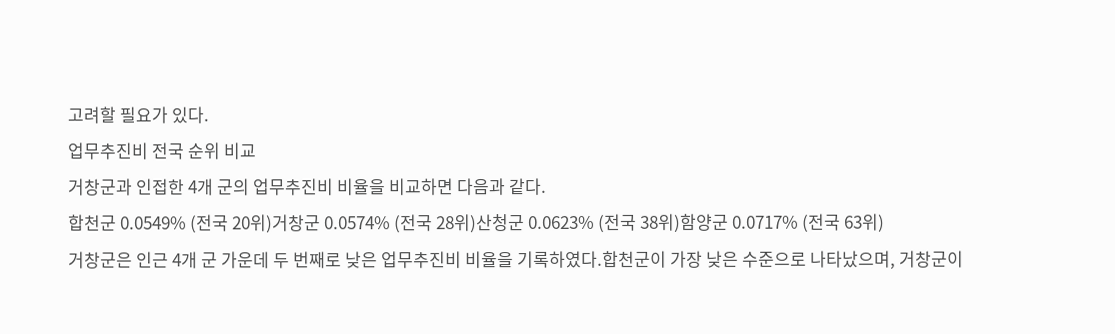고려할 필요가 있다.
업무추진비 전국 순위 비교
거창군과 인접한 4개 군의 업무추진비 비율을 비교하면 다음과 같다.
합천군 0.0549% (전국 20위)거창군 0.0574% (전국 28위)산청군 0.0623% (전국 38위)함양군 0.0717% (전국 63위)
거창군은 인근 4개 군 가운데 두 번째로 낮은 업무추진비 비율을 기록하였다.합천군이 가장 낮은 수준으로 나타났으며, 거창군이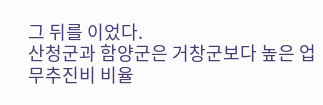그 뒤를 이었다.
산청군과 함양군은 거창군보다 높은 업무추진비 비율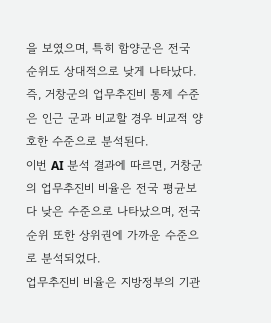을 보였으며, 특히 함양군은 전국 순위도 상대적으로 낮게 나타났다.
즉, 거창군의 업무추진비 통제 수준은 인근 군과 비교할 경우 비교적 양호한 수준으로 분석된다.
이번 AI 분석 결과에 따르면, 거창군의 업무추진비 비율은 전국 평균보다 낮은 수준으로 나타났으며, 전국 순위 또한 상위권에 가까운 수준으로 분석되었다.
업무추진비 비율은 지방정부의 기관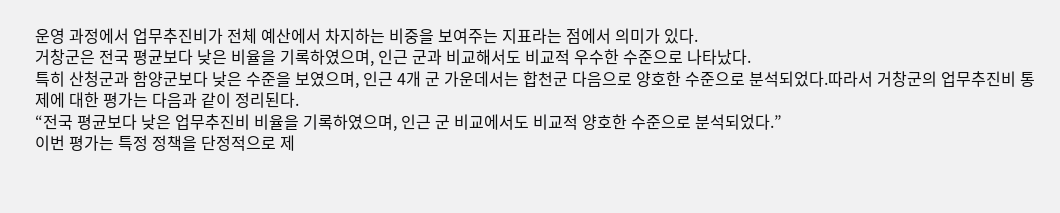운영 과정에서 업무추진비가 전체 예산에서 차지하는 비중을 보여주는 지표라는 점에서 의미가 있다.
거창군은 전국 평균보다 낮은 비율을 기록하였으며, 인근 군과 비교해서도 비교적 우수한 수준으로 나타났다.
특히 산청군과 함양군보다 낮은 수준을 보였으며, 인근 4개 군 가운데서는 합천군 다음으로 양호한 수준으로 분석되었다.따라서 거창군의 업무추진비 통제에 대한 평가는 다음과 같이 정리된다.
“전국 평균보다 낮은 업무추진비 비율을 기록하였으며, 인근 군 비교에서도 비교적 양호한 수준으로 분석되었다.”
이번 평가는 특정 정책을 단정적으로 제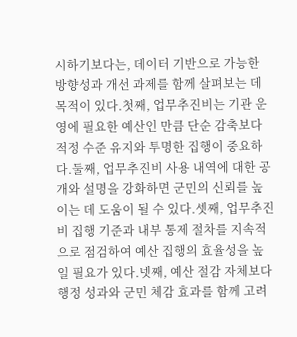시하기보다는, 데이터 기반으로 가능한 방향성과 개선 과제를 함께 살펴보는 데 목적이 있다.첫째, 업무추진비는 기관 운영에 필요한 예산인 만큼 단순 감축보다 적정 수준 유지와 투명한 집행이 중요하다.둘째, 업무추진비 사용 내역에 대한 공개와 설명을 강화하면 군민의 신뢰를 높이는 데 도움이 될 수 있다.셋째, 업무추진비 집행 기준과 내부 통제 절차를 지속적으로 점검하여 예산 집행의 효율성을 높일 필요가 있다.넷째, 예산 절감 자체보다 행정 성과와 군민 체감 효과를 함께 고려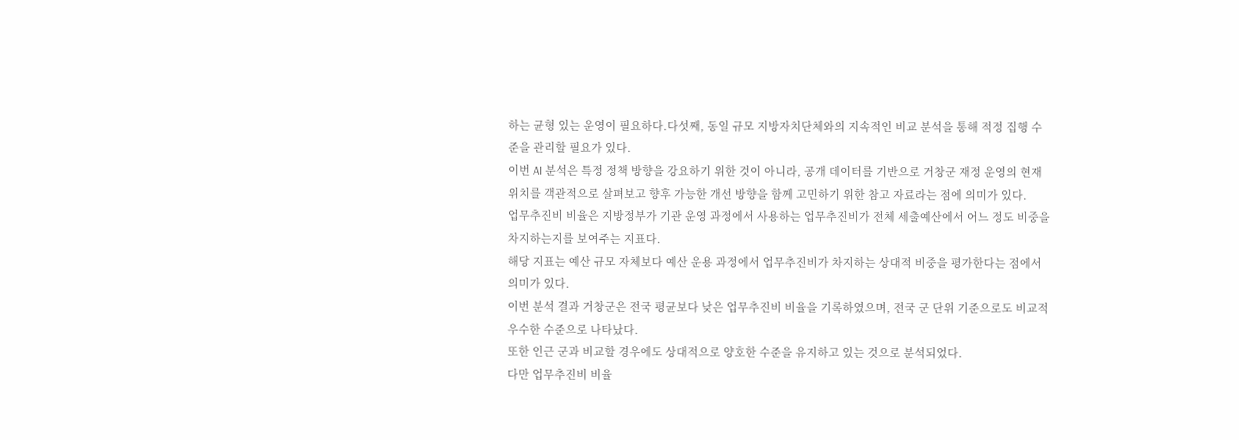하는 균형 있는 운영이 필요하다.다섯째, 동일 규모 지방자치단체와의 지속적인 비교 분석을 통해 적정 집행 수준을 관리할 필요가 있다.
이번 AI 분석은 특정 정책 방향을 강요하기 위한 것이 아니라, 공개 데이터를 기반으로 거창군 재정 운영의 현재 위치를 객관적으로 살펴보고 향후 가능한 개선 방향을 함께 고민하기 위한 참고 자료라는 점에 의미가 있다.
업무추진비 비율은 지방정부가 기관 운영 과정에서 사용하는 업무추진비가 전체 세출예산에서 어느 정도 비중을 차지하는지를 보여주는 지표다.
해당 지표는 예산 규모 자체보다 예산 운용 과정에서 업무추진비가 차지하는 상대적 비중을 평가한다는 점에서 의미가 있다.
이번 분석 결과 거창군은 전국 평균보다 낮은 업무추진비 비율을 기록하였으며, 전국 군 단위 기준으로도 비교적 우수한 수준으로 나타났다.
또한 인근 군과 비교할 경우에도 상대적으로 양호한 수준을 유지하고 있는 것으로 분석되었다.
다만 업무추진비 비율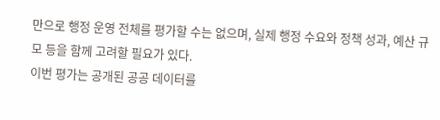만으로 행정 운영 전체를 평가할 수는 없으며, 실제 행정 수요와 정책 성과, 예산 규모 등을 함께 고려할 필요가 있다.
이번 평가는 공개된 공공 데이터를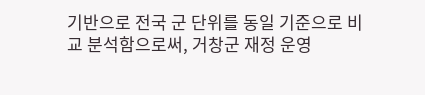기반으로 전국 군 단위를 동일 기준으로 비교 분석함으로써, 거창군 재정 운영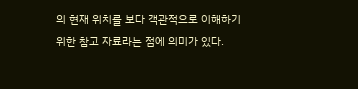의 현재 위치를 보다 객관적으로 이해하기 위한 참고 자료라는 점에 의미가 있다.